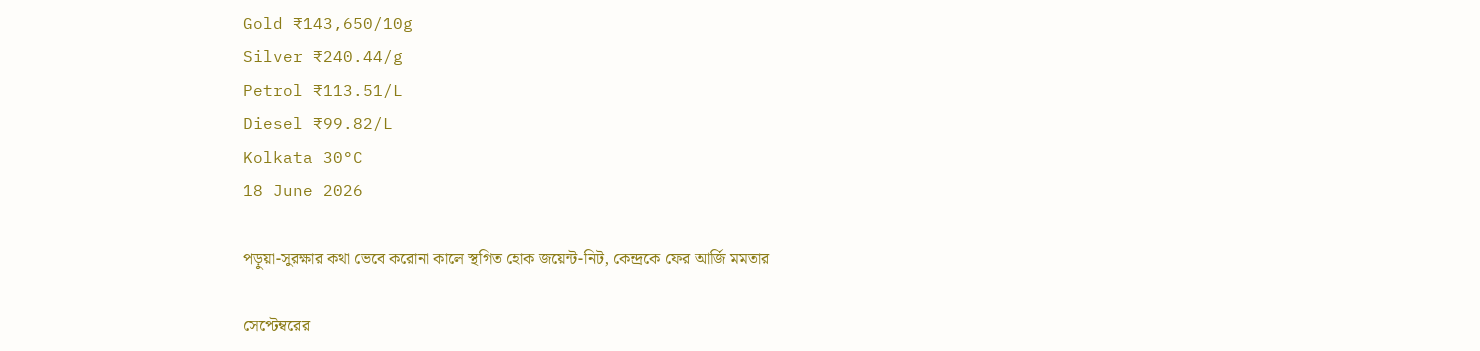Gold ₹143,650/10g
Silver ₹240.44/g
Petrol ₹113.51/L
Diesel ₹99.82/L
Kolkata 30°C
18 June 2026

পড়ুয়া-সুরক্ষার কথা ভেবে করোনা কালে স্থগিত হোক জয়েন্ট-নিট, কেন্দ্রকে ফের আর্জি মমতার

সেপ্টেম্বরের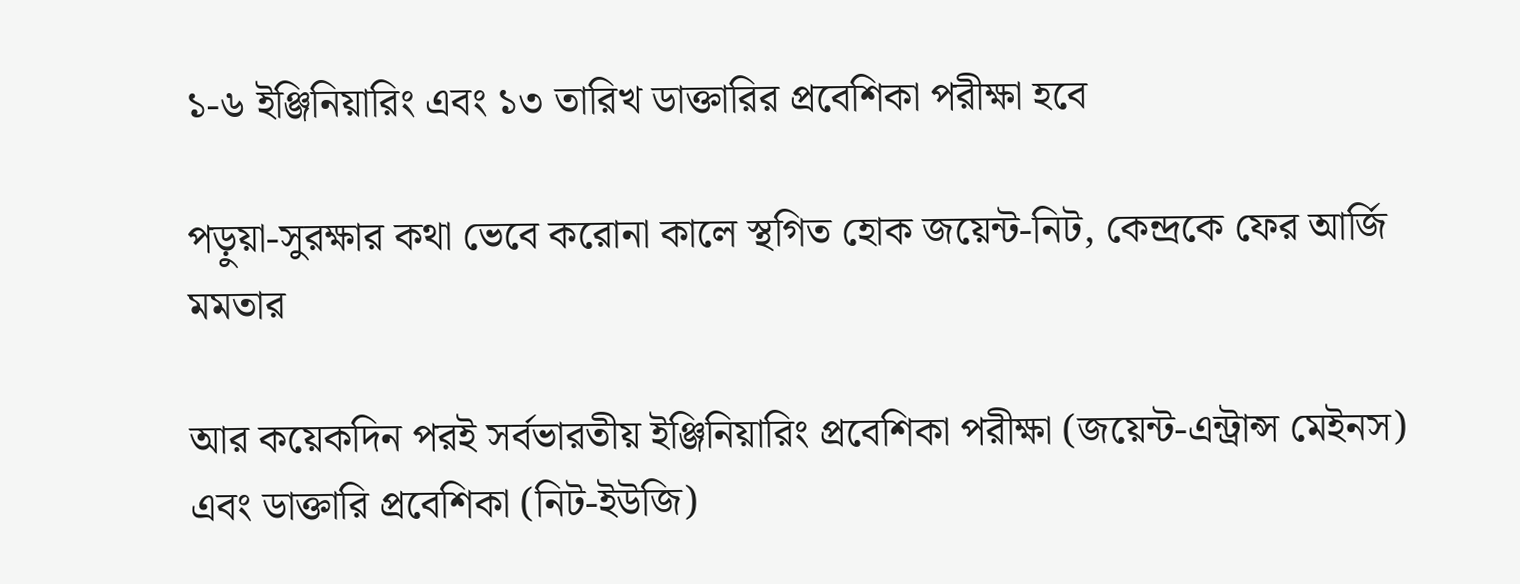১-৬ ইঞ্জিনিয়ারিং এবং ১৩ তারিখ ডাক্তারির প্রবেশিকা পরীক্ষা হবে

পড়ুয়া-সুরক্ষার কথা ভেবে করোনা কালে স্থগিত হোক জয়েন্ট-নিট, কেন্দ্রকে ফের আর্জি মমতার

আর কয়েকদিন পরই সর্বভারতীয় ইঞ্জিনিয়ারিং প্রবেশিকা পরীক্ষা (জয়েন্ট-এন্ট্রান্স মেইনস) এবং ডাক্তারি প্রবেশিকা (নিট-ইউজি)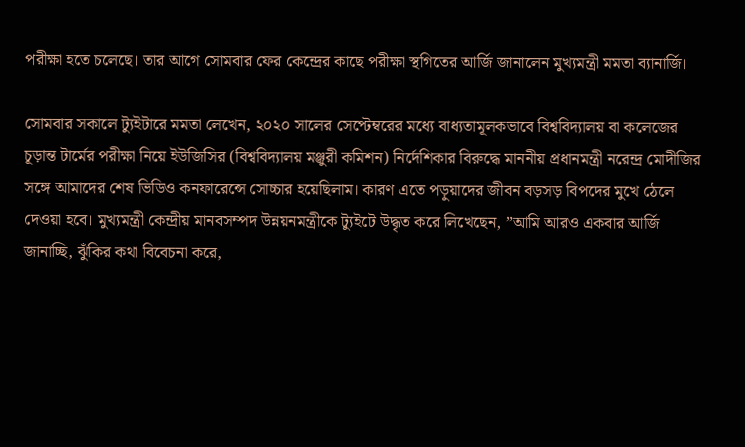পরীক্ষা হতে চলেছে। তার আগে সোমবার ফের কেন্দ্রের কাছে পরীক্ষা স্থগিতের আর্জি জানালেন মুখ্যমন্ত্রী মমতা ব্যানার্জি।

সোমবার সকালে ট্যুইটারে মমতা লেখেন, ২০২০ সালের সেপ্টেম্বরের মধ্যে বাধ্যতামূলকভাবে বিশ্ববিদ্যালয় বা কলেজের চূড়ান্ত টার্মের পরীক্ষা নিয়ে ইউজিসির (বিশ্ববিদ্যালয় মঞ্জুরী কমিশন) নির্দেশিকার বিরুদ্ধে মাননীয় প্রধানমন্ত্রী নরেন্দ্র মোদীজির সঙ্গে আমাদের শেষ ভিডিও কনফারেন্সে সোচ্চার হয়েছিলাম। কারণ এতে পড়ুয়াদের জীবন বড়সড় বিপদের মুখে ঠেলে দেওয়া হবে। মুখ্যমন্ত্রী কেন্দ্রীয় মানবসম্পদ উন্নয়নমন্ত্রীকে ট্যুইটে উদ্ধৃত করে লিখেছেন, ”আমি আরও একবার আর্জি জানাচ্ছি, ঝুঁকির কথা বিবেচনা করে,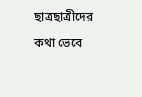ছাত্রছাত্রীদের কথা ভেবে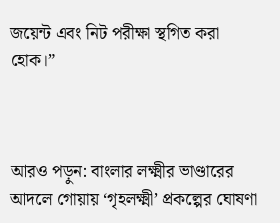জয়েন্ট এবং নিট পরীক্ষা স্থগিত করা হোক।”



আরও পড়ুন: বাংলার লক্ষ্মীর ভাণ্ডারের আদলে গোয়ায় ‘গৃহলক্ষ্মী’ প্রকল্পের ঘোষণা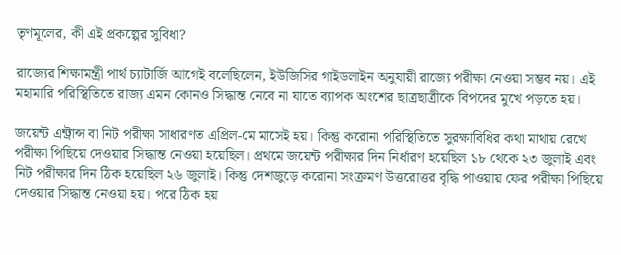তৃণমূলের, কী এই প্রকল্পের সুবিধা?

রাজ্যের শিক্ষামন্ত্রী পার্থ চ্যাটার্জি আগেই বলেছিলেন, ইউজিসির গাইডলাইন অনুযায়ী রাজ্যে পরীক্ষা নেওয়া সম্ভব নয়। এই মহামারি পরিস্থিতিতে রাজ্য এমন কোনও সিদ্ধান্ত নেবে না যাতে ব্যাপক অংশের ছাত্রছাত্রীকে বিপদের মুখে পড়তে হয়।

জয়েন্ট এন্ট্রান্স বা নিট পরীক্ষা সাধারণত এপ্রিল-মে মাসেই হয়। কিন্তু করোনা পরিস্থিতিতে সুরক্ষাবিধির কথা মাথায় রেখে পরীক্ষা পিছিয়ে দেওয়ার সিদ্ধান্ত নেওয়া হয়েছিল। প্রথমে জয়েন্ট পরীক্ষার দিন নির্ধারণ হয়েছিল ১৮ থেকে ২৩ জুলাই এবং নিট পরীক্ষার দিন ঠিক হয়েছিল ২৬ জুলাই। কিন্তু দেশজুড়ে করোনা সংক্রমণ উত্তরোত্তর বৃদ্ধি পাওয়ায় ফের পরীক্ষা পিছিয়ে দেওয়ার সিদ্ধান্ত নেওয়া হয়। পরে ঠিক হয়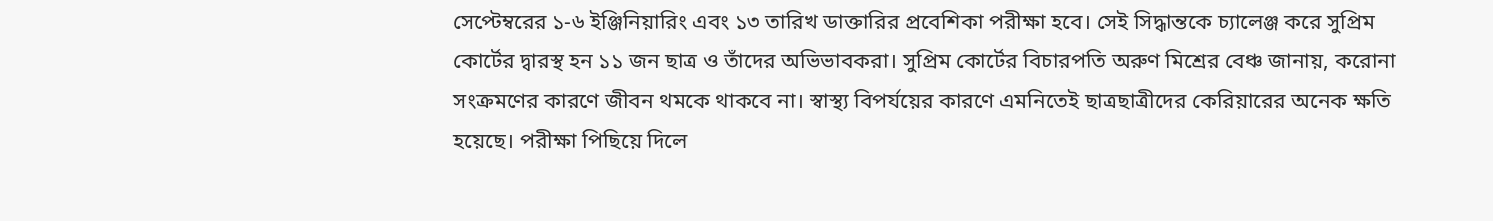সেপ্টেম্বরের ১-৬ ইঞ্জিনিয়ারিং এবং ১৩ তারিখ ডাক্তারির প্রবেশিকা পরীক্ষা হবে। সেই সিদ্ধান্তকে চ্যালেঞ্জ করে সুপ্রিম কোর্টের দ্বারস্থ হন ১১ জন ছাত্র ও তাঁদের অভিভাবকরা। সুপ্রিম কোর্টের বিচারপতি অরুণ মিশ্রের বেঞ্চ জানায়, করোনা সংক্রমণের কারণে জীবন থমকে থাকবে না। স্বাস্থ্য বিপর্যয়ের কারণে এমনিতেই ছাত্রছাত্রীদের কেরিয়ারের অনেক ক্ষতি হয়েছে। পরীক্ষা পিছিয়ে দিলে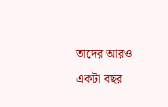তাদের আরও একটা বছর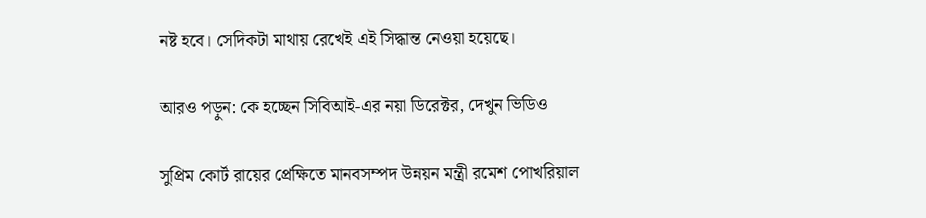নষ্ট হবে। সেদিকটা মাথায় রেখেই এই সিদ্ধান্ত নেওয়া হয়েছে।

আরও পড়ুন: কে হচ্ছেন সিবিআই-এর নয়া ডিরেক্টর, দেখুন ভিডিও

সুপ্রিম কোর্ট রায়ের প্রেক্ষিতে মানবসম্পদ উন্নয়ন মন্ত্রী রমেশ পোখরিয়াল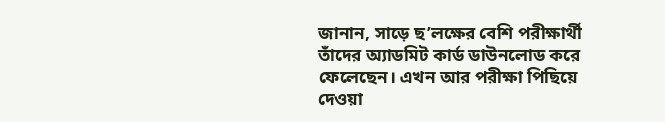জানান, সাড়ে ছ’লক্ষের বেশি পরীক্ষার্থী তাঁদের অ্যাডমিট কার্ড ডাউনলোড করে ফেলেছেন। এখন আর পরীক্ষা পিছিয়ে দেওয়া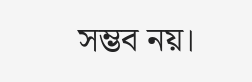সম্ভব নয়।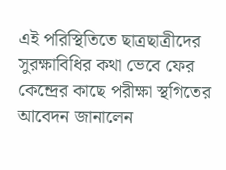এই পরিস্থিতিতে ছাত্রছাত্রীদের সুরক্ষাবিধির কথা ভেবে ফের কেন্দ্রের কাছে পরীক্ষা স্থগিতের আবেদন জানালেন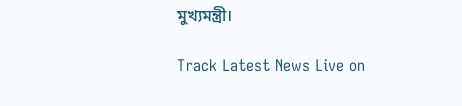মুখ্যমন্ত্রী।

Track Latest News Live on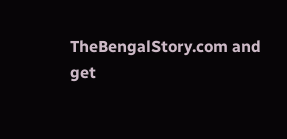TheBengalStory.com and get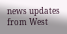news updates from West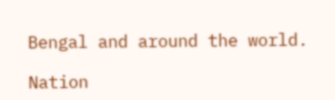Bengal and around the world.

Nation